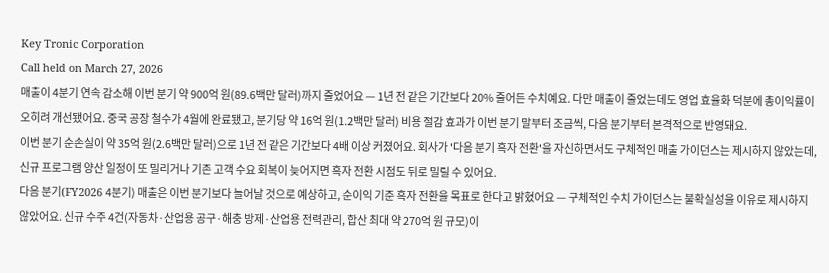Key Tronic Corporation
Call held on March 27, 2026
매출이 4분기 연속 감소해 이번 분기 약 900억 원(89.6백만 달러)까지 줄었어요 — 1년 전 같은 기간보다 20% 줄어든 수치예요. 다만 매출이 줄었는데도 영업 효율화 덕분에 총이익률이 오히려 개선됐어요. 중국 공장 철수가 4월에 완료됐고, 분기당 약 16억 원(1.2백만 달러) 비용 절감 효과가 이번 분기 말부터 조금씩, 다음 분기부터 본격적으로 반영돼요.
이번 분기 순손실이 약 35억 원(2.6백만 달러)으로 1년 전 같은 기간보다 4배 이상 커졌어요. 회사가 '다음 분기 흑자 전환'을 자신하면서도 구체적인 매출 가이던스는 제시하지 않았는데, 신규 프로그램 양산 일정이 또 밀리거나 기존 고객 수요 회복이 늦어지면 흑자 전환 시점도 뒤로 밀릴 수 있어요.
다음 분기(FY2026 4분기) 매출은 이번 분기보다 늘어날 것으로 예상하고, 순이익 기준 흑자 전환을 목표로 한다고 밝혔어요 — 구체적인 수치 가이던스는 불확실성을 이유로 제시하지 않았어요. 신규 수주 4건(자동차·산업용 공구·해충 방제·산업용 전력관리, 합산 최대 약 270억 원 규모)이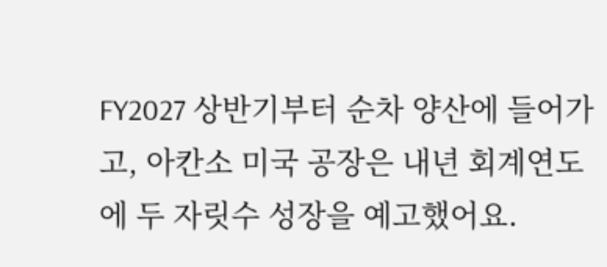FY2027 상반기부터 순차 양산에 들어가고, 아칸소 미국 공장은 내년 회계연도에 두 자릿수 성장을 예고했어요.